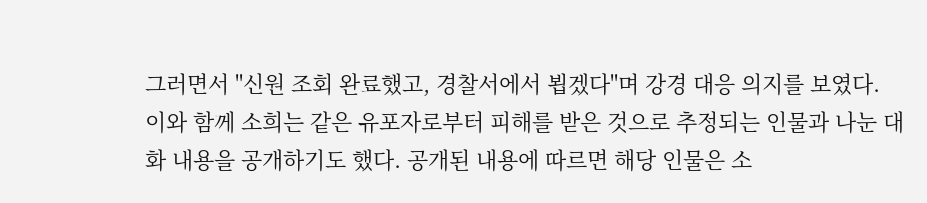그러면서 "신원 조회 완료했고, 경찰서에서 뵙겠다"며 강경 대응 의지를 보였다.
이와 함께 소희는 같은 유포자로부터 피해를 받은 것으로 추정되는 인물과 나눈 대화 내용을 공개하기도 했다. 공개된 내용에 따르면 해당 인물은 소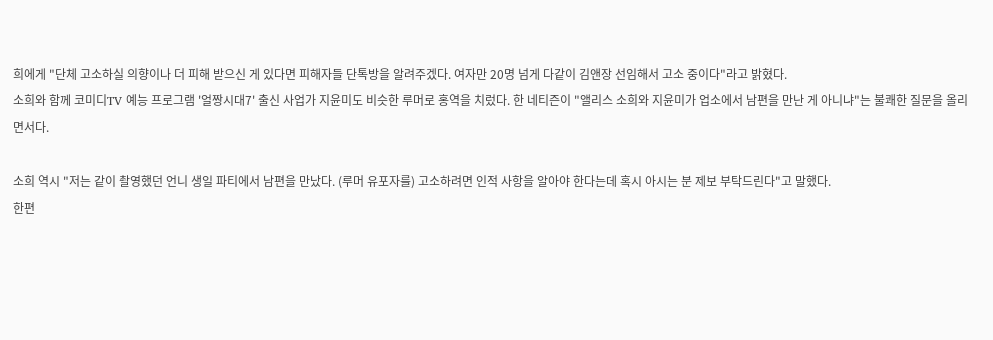희에게 "단체 고소하실 의향이나 더 피해 받으신 게 있다면 피해자들 단톡방을 알려주겠다. 여자만 20명 넘게 다같이 김앤장 선임해서 고소 중이다"라고 밝혔다.
소희와 함께 코미디TV 예능 프로그램 '얼짱시대7' 출신 사업가 지윤미도 비슷한 루머로 홍역을 치렀다. 한 네티즌이 "앨리스 소희와 지윤미가 업소에서 남편을 만난 게 아니냐"는 불쾌한 질문을 올리면서다.

소희 역시 "저는 같이 촬영했던 언니 생일 파티에서 남편을 만났다. (루머 유포자를) 고소하려면 인적 사항을 알아야 한다는데 혹시 아시는 분 제보 부탁드린다"고 말했다.
한편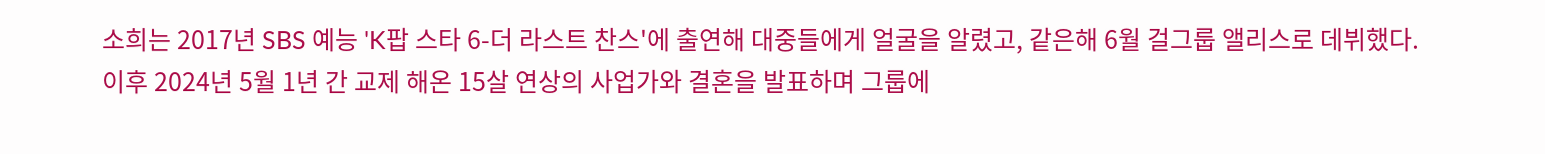소희는 2017년 SBS 예능 'K팝 스타 6-더 라스트 찬스'에 출연해 대중들에게 얼굴을 알렸고, 같은해 6월 걸그룹 앨리스로 데뷔했다. 이후 2024년 5월 1년 간 교제 해온 15살 연상의 사업가와 결혼을 발표하며 그룹에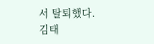서 탈퇴했다.
김태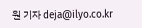원 기자 deja@ilyo.co.kr